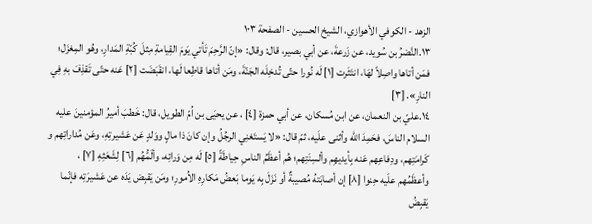الزهد - الكوفي الأهوازي، الشيخ الحسين - الصفحة ١٠٣
١٣.النَّضرُ بن سُويد، عن زَرعةَ، عن أبي بصير، قال: وقال: «إنّ الرَّحِمَ تَأتي يَومَ القِيامةِ مِثلَ كُبّةِ المَدارِ، وهُو المِغزَل؛ فمَن أتاها واصِلاً لهَا، انتَثَرت [١] لَه نُورا حتّى تُدخِلَه الجَنّةَ، ومَن أتاها قاطِعا لَها، انقَبَضَت [٢] عَنه حتّى تَقذِفَ بهِ فِي النارِ». [٣]
١٤.عليّ بن النعمان، عن ابن مُسكان، عن أبي حمزة [٤] ، عن يحيَى بن اُمّ الطويل، قال: خَطبَ أميرُ المؤمنينَ عليه السلام الناسَ، فحَمِدَ اللّه وأثنى علَيه، ثمّ قال: «لا يَستَغنِي الرجُلُ وإن كانَ ذا مالٍ ووَلدٍ عَن عَشيرتِهِ، وعَن مُداراتِهم و كَرامَتِهم، ودِفاعِهم عَنه بِأيديهِم وألسِنَتِهم؛ هُم أعظَمُ الناسِ حِياطَةً [٥] لَه مِن وَرائِه، وألَمُّهُم [٦] لِشَعَثِهِ [٧] ، وأعظَمُهم علَيه حِنوا [٨] إن أصابَتهُ مُصيبةٌ أو نَزَلَ بِه يَوما بَعضُ مَكارِهِ الاُمورِ؛ ومَن يَقبِض يَدَه عن عَشيرَتِه فإنّما يَقبِضُ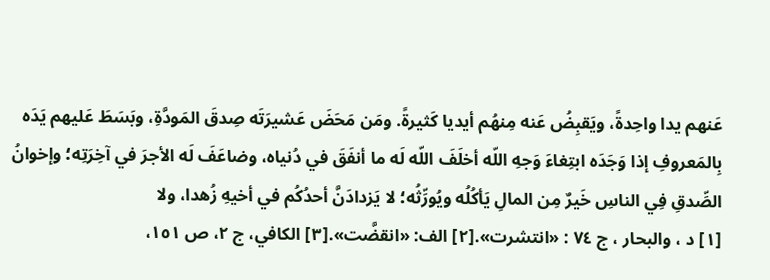عَنهم يدا واحِدةً، ويَقبِضُ عَنه مِنهُم أيديا كَثيرةً. ومَن مَحَضَ عَشيرَتَه صِدقَ المَودَّةِ، وبَسَطَ عَليهم يَدَه بِالمَعروفِ إذا وَجَدَه ابتِغاءَ وَجهِ اللّه أخلَفَ اللّه لَه ما أنفَقَ في دُنياه، وضاعَفَ لَه الأجرَ في آخِرَتِه؛ وإخوانُ الصِّدقِ فِي الناسِ خَيرٌ مِن المالِ يَأكُلُه ويُورِّثُه؛ لا يَزدادَنَّ أحدُكُم في أخيهِ زُهدا، ولا
[١] د ، والبحار ، ج ٧٤ : «انتشرت».[٢] الف: «انقضَّت».[٣] الكافي، ج ٢، ص ١٥١،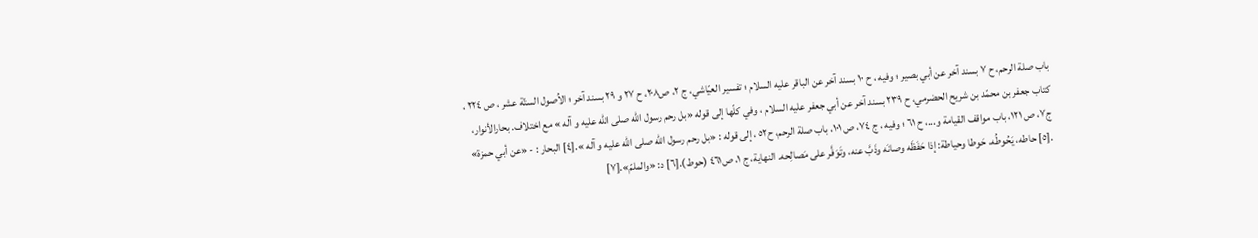باب صلة الرحم، ح ٧ بسند آخر عن أبي بصير ؛ وفيه ، ح ١٠ بسند آخر عن الباقر عليه السلام ؛ تفسير العيّاشي، ج ٢، ص٢٠٨، ح ٢٧ و ٢٩ بسند آخر ؛ الاُصول الستّة عشر ، ص ٢٢٤ ، كتاب جعفر بن محمّد بن شريح الحضرمي، ح ٢٣٩ بسند آخر عن أبي جعفر عليه السلام ، وفي كلّها إلى قوله «بل رحم رسول اللّه صلى الله عليه و آله » مع اختلاف. بحارالأنوار، ج٧، ص ١٢١، باب مواقف القيامة و...، ح ٦١ ؛ وفيه ، ج ٧٤، ص ١٠١، باب صلة الرحم، ح٥٢ ، إلى قوله : «بل رحم رسول اللّه صلى الله عليه و آله ».[٤] البحار : - «عن أبي حمزة» .[٥] حاطه، يَحُوطُه، حَوطا وحياطة: إذا حَفَظَه وصانَه وذَبَّ عنه، وتَوَفَّر على مَصالِحه. النهاية، ج ١، ص٤٦١ (حوط).[٦] د: «والملمّ».[٧]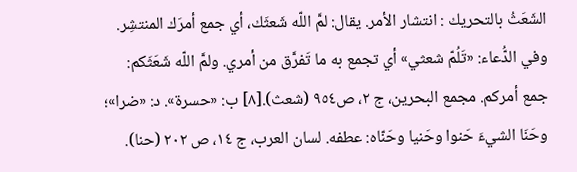الشَعَثُ بالتحريك : انتشار الأمر. يقال: لمَّ اللّه شَعثَك، أي جمع أمرَك المنتشِر. وفي الدُّعاء: «تَلُمّ شعثي» أي تجمع به ما تَفرَّق من أمري. ولمَّ اللّه شَعَثَكم: جمع أمركم. مجمع البحرين، ج ٢، ص٩٥٤ (شعث).[٨] ب: «حسرة». د: «ضرا»؛ وحَنَا الشيءَ حَنوا وحَنيا وحَنّاه: عطفه. لسان العرب، ج ١٤، ص ٢٠٢ (حنا).